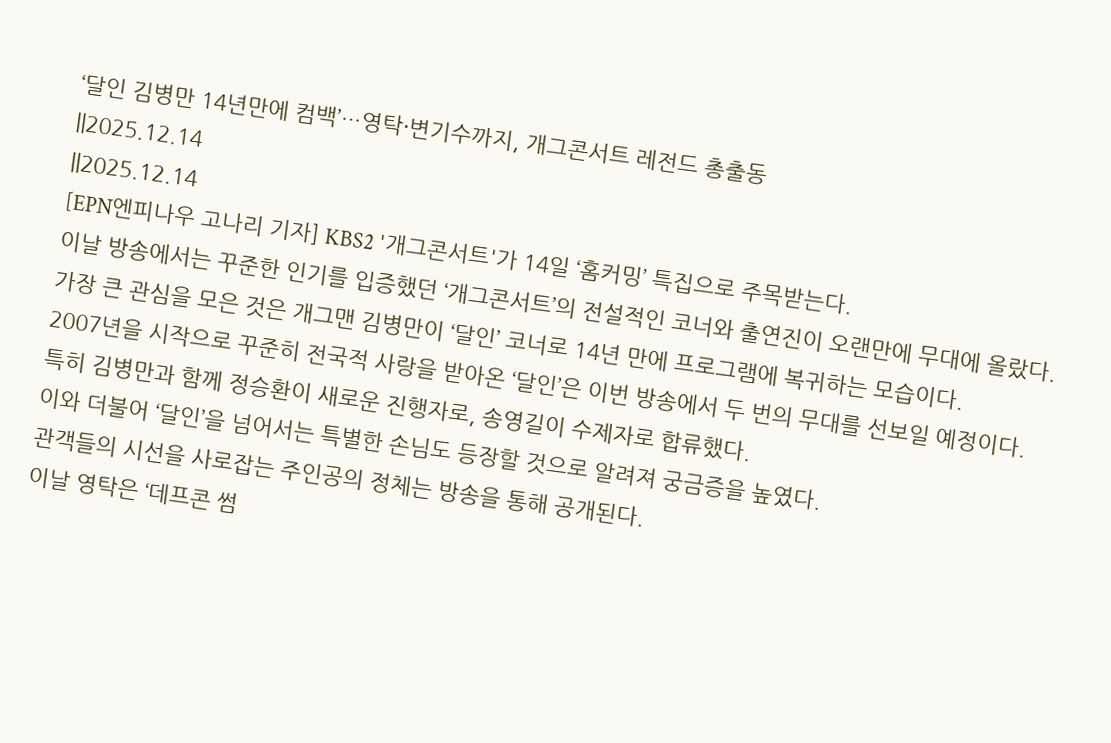‘달인 김병만 14년만에 컴백’…영탁·변기수까지, 개그콘서트 레전드 총출동
||2025.12.14
||2025.12.14
[EPN엔피나우 고나리 기자] KBS2 '개그콘서트'가 14일 ‘홈커밍’ 특집으로 주목받는다.
이날 방송에서는 꾸준한 인기를 입증했던 ‘개그콘서트’의 전설적인 코너와 출연진이 오랜만에 무대에 올랐다.
가장 큰 관심을 모은 것은 개그맨 김병만이 ‘달인’ 코너로 14년 만에 프로그램에 복귀하는 모습이다.
2007년을 시작으로 꾸준히 전국적 사랑을 받아온 ‘달인’은 이번 방송에서 두 번의 무대를 선보일 예정이다.
특히 김병만과 함께 정승환이 새로운 진행자로, 송영길이 수제자로 합류했다.
이와 더불어 ‘달인’을 넘어서는 특별한 손님도 등장할 것으로 알려져 궁금증을 높였다.
관객들의 시선을 사로잡는 주인공의 정체는 방송을 통해 공개된다.
이날 영탁은 ‘데프콘 썸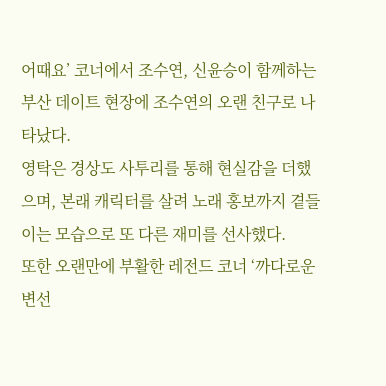어때요’ 코너에서 조수연, 신윤승이 함께하는 부산 데이트 현장에 조수연의 오랜 친구로 나타났다.
영탁은 경상도 사투리를 통해 현실감을 더했으며, 본래 캐릭터를 살려 노래 홍보까지 곁들이는 모습으로 또 다른 재미를 선사했다.
또한 오랜만에 부활한 레전드 코너 ‘까다로운 변선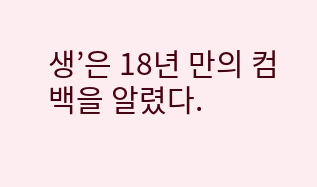생’은 18년 만의 컴백을 알렸다.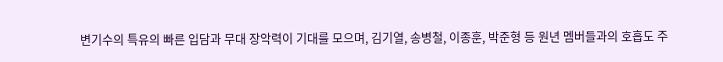변기수의 특유의 빠른 입담과 무대 장악력이 기대를 모으며, 김기열, 송병철, 이종훈, 박준형 등 원년 멤버들과의 호흡도 주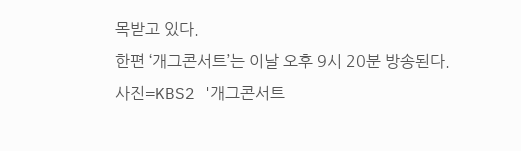목받고 있다.
한편 ‘개그콘서트’는 이날 오후 9시 20분 방송된다.
사진=KBS2 '개그콘서트